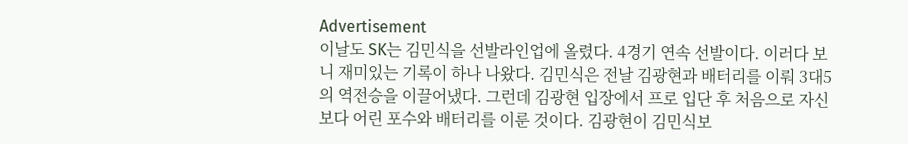Advertisement
이날도 SK는 김민식을 선발라인업에 올렸다. 4경기 연속 선발이다. 이러다 보니 재미있는 기록이 하나 나왔다. 김민식은 전날 김광현과 배터리를 이뤄 3대5의 역전승을 이끌어냈다. 그런데 김광현 입장에서 프로 입단 후 처음으로 자신보다 어린 포수와 배터리를 이룬 것이다. 김광현이 김민식보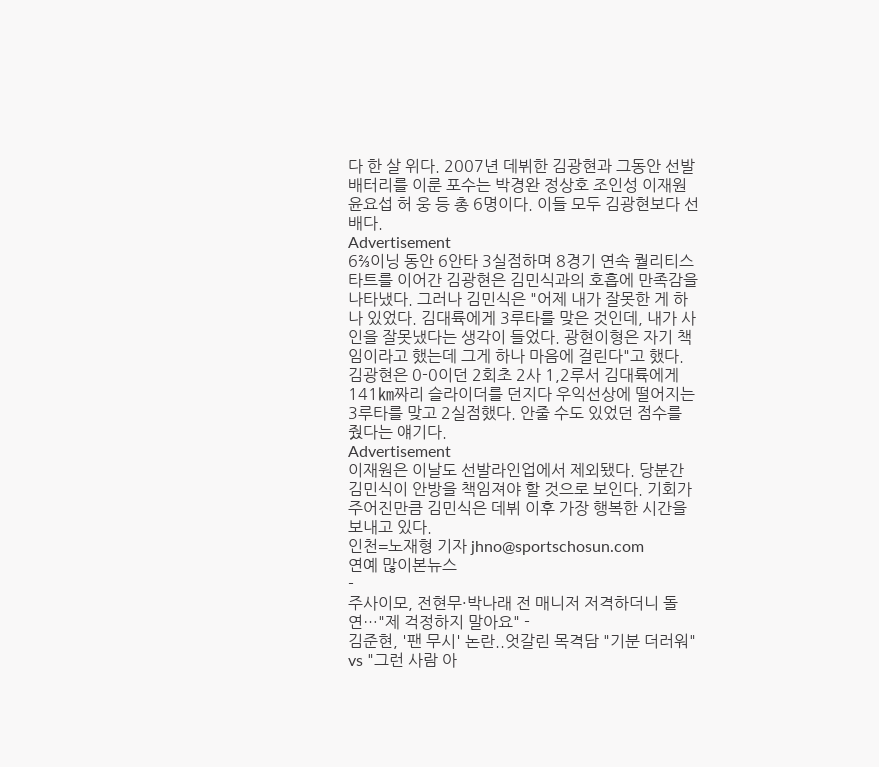다 한 살 위다. 2007년 데뷔한 김광현과 그동안 선발 배터리를 이룬 포수는 박경완 정상호 조인성 이재원 윤요섭 허 웅 등 총 6명이다. 이들 모두 김광현보다 선배다.
Advertisement
6⅔이닝 동안 6안타 3실점하며 8경기 연속 퀄리티스타트를 이어간 김광현은 김민식과의 호흡에 만족감을 나타냈다. 그러나 김민식은 "어제 내가 잘못한 게 하나 있었다. 김대륙에게 3루타를 맞은 것인데, 내가 사인을 잘못냈다는 생각이 들었다. 광현이형은 자기 책임이라고 했는데 그게 하나 마음에 걸린다"고 했다. 김광현은 0-0이던 2회초 2사 1,2루서 김대륙에게 141㎞짜리 슬라이더를 던지다 우익선상에 떨어지는 3루타를 맞고 2실점했다. 안줄 수도 있었던 점수를 줬다는 얘기다.
Advertisement
이재원은 이날도 선발라인업에서 제외됐다. 당분간 김민식이 안방을 책임져야 할 것으로 보인다. 기회가 주어진만큼 김민식은 데뷔 이후 가장 행복한 시간을 보내고 있다.
인천=노재형 기자 jhno@sportschosun.com
연예 많이본뉴스
-
주사이모, 전현무·박나래 전 매니저 저격하더니 돌연…"제 걱정하지 말아요" -
김준현, '팬 무시' 논란..엇갈린 목격담 "기분 더러워" vs "그런 사람 아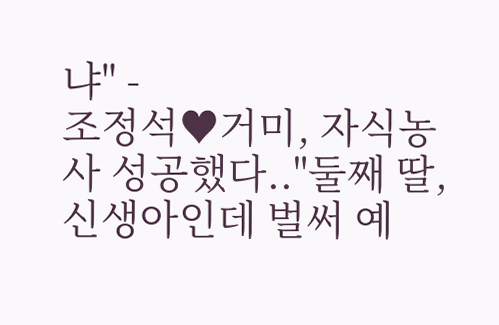냐" -
조정석♥거미, 자식농사 성공했다.."둘째 딸, 신생아인데 벌써 예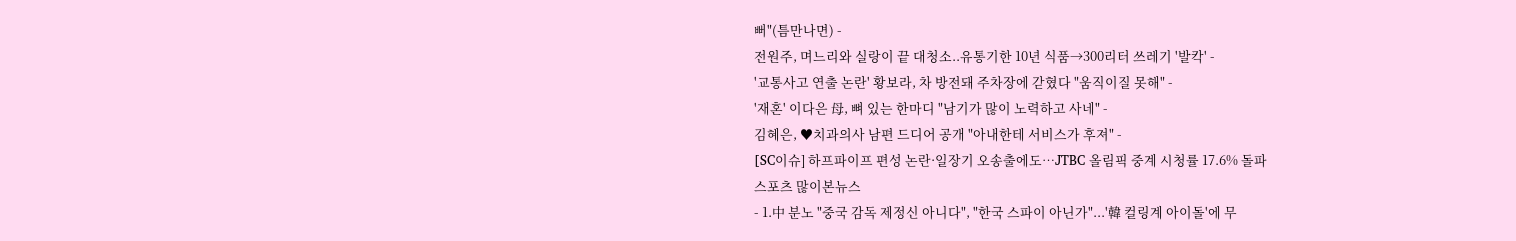뻐"(틈만나면) -
전원주, 며느리와 실랑이 끝 대청소..유통기한 10년 식품→300리터 쓰레기 '발칵' -
'교통사고 연출 논란' 황보라, 차 방전돼 주차장에 갇혔다 "움직이질 못해" -
'재혼' 이다은 母, 뼈 있는 한마디 "남기가 많이 노력하고 사네" -
김혜은, ♥치과의사 남편 드디어 공개 "아내한테 서비스가 후져" -
[SC이슈] 하프파이프 편성 논란·일장기 오송출에도…JTBC 올림픽 중계 시청률 17.6% 돌파
스포츠 많이본뉴스
- 1.中 분노 "중국 감독 제정신 아니다", "한국 스파이 아닌가"...'韓 컬링계 아이돌'에 무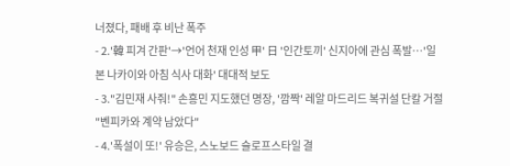너졌다, 패배 후 비난 폭주
- 2.'韓 피겨 간판'→'언어 천재 인성 甲' 日 '인간토끼' 신지아에 관심 폭발…'일본 나카이와 아침 식사 대화' 대대적 보도
- 3."김민재 사줘!" 손흥민 지도했던 명장, '깜짝' 레알 마드리드 복귀설 단칼 거절 "벤피카와 계약 남았다"
- 4.'폭설이 또!' 유승은, 스노보드 슬로프스타일 결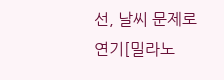선, 날씨 문제로 연기[밀라노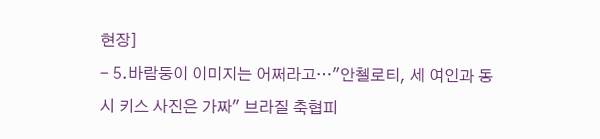현장]
- 5.바람둥이 이미지는 어쩌라고…"안첼로티, 세 여인과 동시 키스 사진은 가짜" 브라질 축협피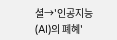셜→'인공지능(AI)의 폐혜'